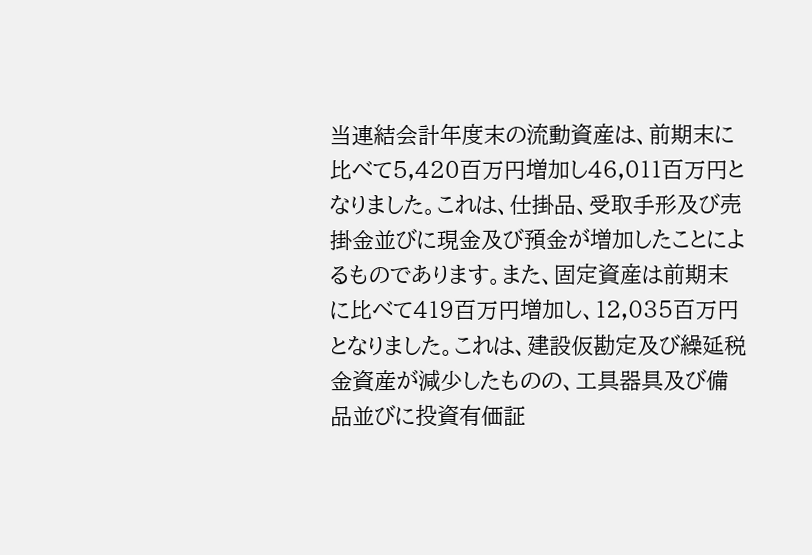当連結会計年度末の流動資産は、前期末に比べて5,420百万円増加し46,011百万円となりました。これは、仕掛品、受取手形及び売掛金並びに現金及び預金が増加したことによるものであります。また、固定資産は前期末に比べて419百万円増加し、12,035百万円となりました。これは、建設仮勘定及び繰延税金資産が減少したものの、工具器具及び備品並びに投資有価証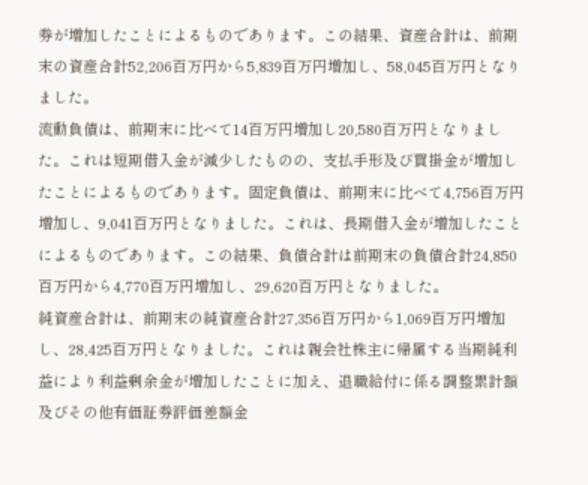券が増加したことによるものであります。この結果、資産合計は、前期末の資産合計52,206百万円から5,839百万円増加し、58,045百万円となりました。
流動負債は、前期末に比べて14百万円増加し20,580百万円となりました。これは短期借入金が減少したものの、支払手形及び買掛金が増加したことによるものであります。固定負債は、前期末に比べて4,756百万円増加し、9,041百万円となりました。これは、長期借入金が増加したことによるものであります。この結果、負債合計は前期末の負債合計24,850百万円から4,770百万円増加し、29,620百万円となりました。
純資産合計は、前期末の純資産合計27,356百万円から1,069百万円増加し、28,425百万円となりました。これは親会社株主に帰属する当期純利益により利益剰余金が増加したことに加え、退職給付に係る調整累計額及びその他有価証券評価差額金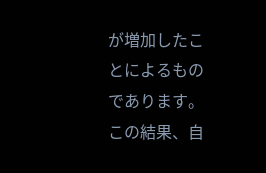が増加したことによるものであります。この結果、自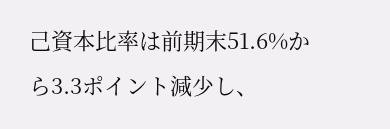己資本比率は前期末51.6%から3.3ポイント減少し、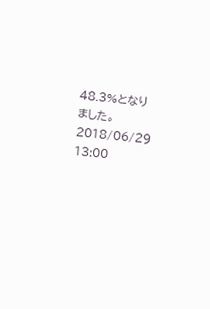48.3%となりました。
2018/06/29 13:00